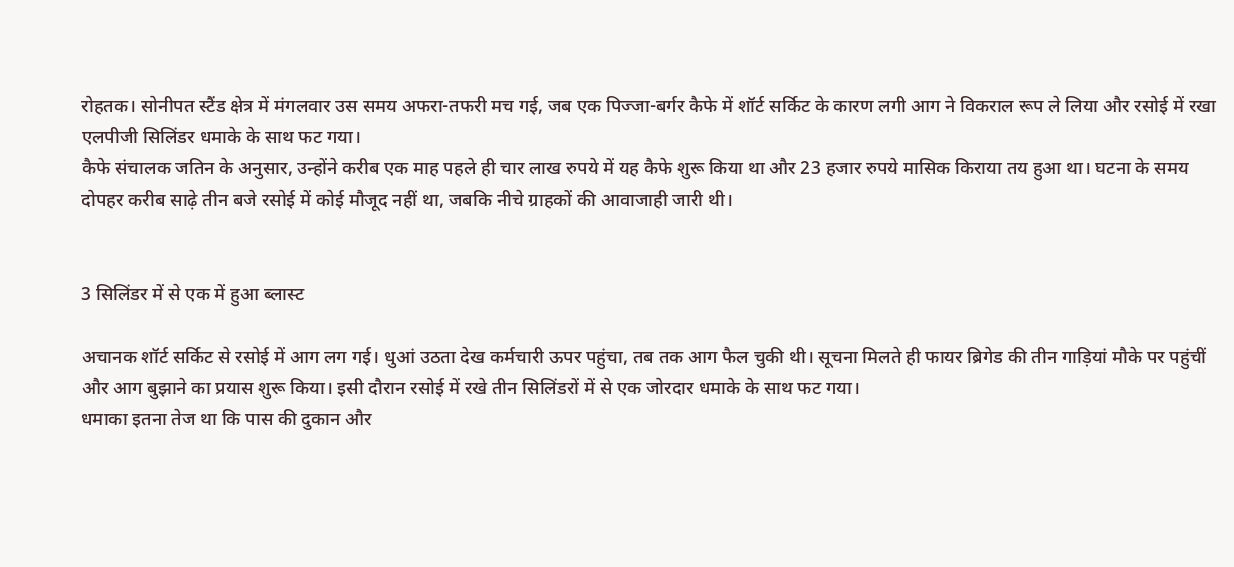रोहतक। सोनीपत स्टैंड क्षेत्र में मंगलवार उस समय अफरा-तफरी मच गई, जब एक पिज्जा-बर्गर कैफे में शॉर्ट सर्किट के कारण लगी आग ने विकराल रूप ले लिया और रसोई में रखा एलपीजी सिलिंडर धमाके के साथ फट गया।
कैफे संचालक जतिन के अनुसार, उन्होंने करीब एक माह पहले ही चार लाख रुपये में यह कैफे शुरू किया था और 23 हजार रुपये मासिक किराया तय हुआ था। घटना के समय दोपहर करीब साढ़े तीन बजे रसोई में कोई मौजूद नहीं था, जबकि नीचे ग्राहकों की आवाजाही जारी थी।


3 सिलिंडर में से एक में हुआ ब्लास्ट

अचानक शॉर्ट सर्किट से रसोई में आग लग गई। धुआं उठता देख कर्मचारी ऊपर पहुंचा, तब तक आग फैल चुकी थी। सूचना मिलते ही फायर ब्रिगेड की तीन गाड़ियां मौके पर पहुंचीं और आग बुझाने का प्रयास शुरू किया। इसी दौरान रसोई में रखे तीन सिलिंडरों में से एक जोरदार धमाके के साथ फट गया।
धमाका इतना तेज था कि पास की दुकान और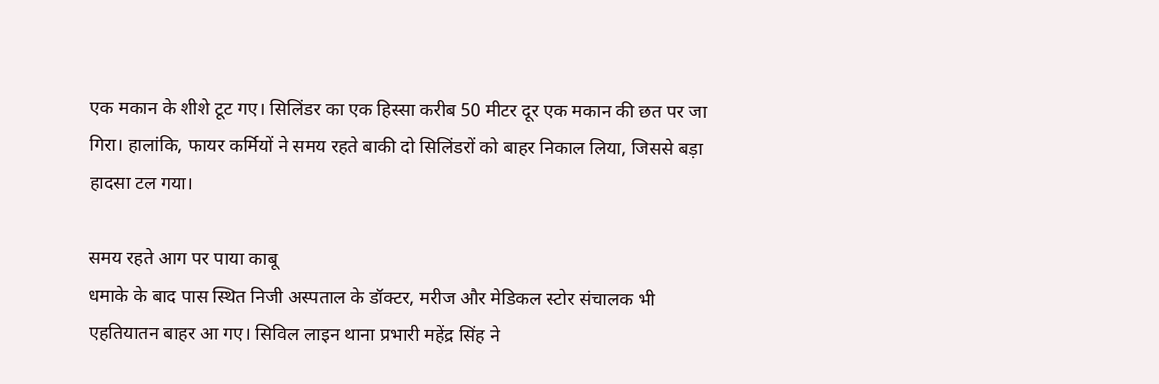एक मकान के शीशे टूट गए। सिलिंडर का एक हिस्सा करीब 50 मीटर दूर एक मकान की छत पर जा गिरा। हालांकि, फायर कर्मियों ने समय रहते बाकी दो सिलिंडरों को बाहर निकाल लिया, जिससे बड़ा हादसा टल गया।

समय रहते आग पर पाया काबू
धमाके के बाद पास स्थित निजी अस्पताल के डॉक्टर, मरीज और मेडिकल स्टोर संचालक भी एहतियातन बाहर आ गए। सिविल लाइन थाना प्रभारी महेंद्र सिंह ने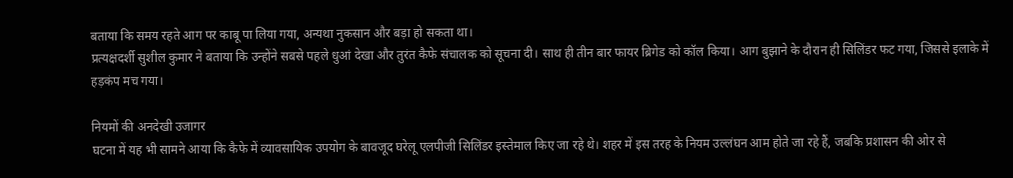बताया कि समय रहते आग पर काबू पा लिया गया, अन्यथा नुकसान और बड़ा हो सकता था।
प्रत्यक्षदर्शी सुशील कुमार ने बताया कि उन्होंने सबसे पहले धुआं देखा और तुरंत कैफे संचालक को सूचना दी। साथ ही तीन बार फायर ब्रिगेड को कॉल किया। आग बुझाने के दौरान ही सिलिंडर फट गया, जिससे इलाके में हड़कंप मच गया।

नियमों की अनदेखी उजागर
घटना में यह भी सामने आया कि कैफे में व्यावसायिक उपयोग के बावजूद घरेलू एलपीजी सिलिंडर इस्तेमाल किए जा रहे थे। शहर में इस तरह के नियम उल्लंघन आम होते जा रहे हैं, जबकि प्रशासन की ओर से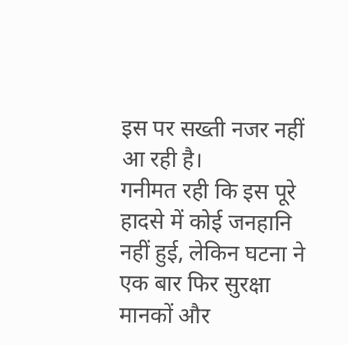इस पर सख्ती नजर नहीं आ रही है।
गनीमत रही कि इस पूरे हादसे में कोई जनहानि नहीं हुई, लेकिन घटना ने एक बार फिर सुरक्षा मानकों और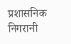प्रशासनिक निगरानी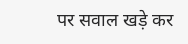पर सवाल खड़े कर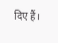दिए हैं।